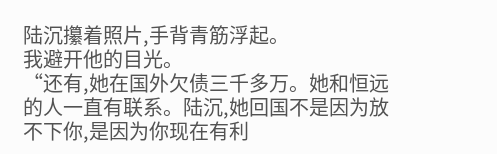陆沉攥着照片,手背青筋浮起。
我避开他的目光。
“还有,她在国外欠债三千多万。她和恒远的人一直有联系。陆沉,她回国不是因为放不下你,是因为你现在有利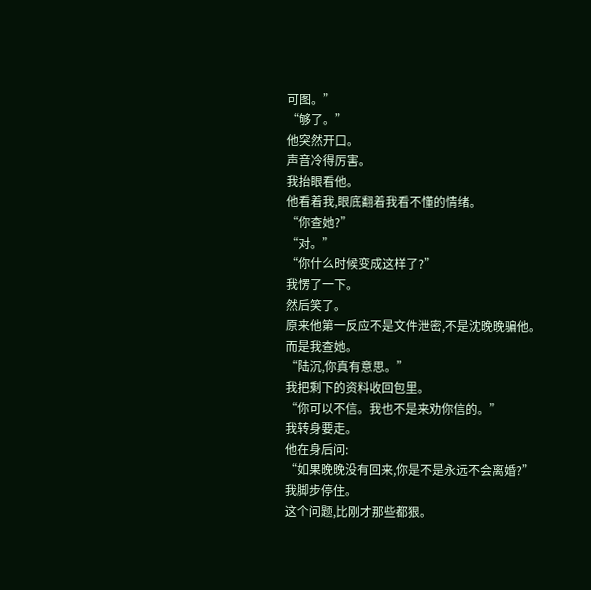可图。”
“够了。”
他突然开口。
声音冷得厉害。
我抬眼看他。
他看着我,眼底翻着我看不懂的情绪。
“你查她?”
“对。”
“你什么时候变成这样了?”
我愣了一下。
然后笑了。
原来他第一反应不是文件泄密,不是沈晚晚骗他。
而是我查她。
“陆沉,你真有意思。”
我把剩下的资料收回包里。
“你可以不信。我也不是来劝你信的。”
我转身要走。
他在身后问:
“如果晚晚没有回来,你是不是永远不会离婚?”
我脚步停住。
这个问题,比刚才那些都狠。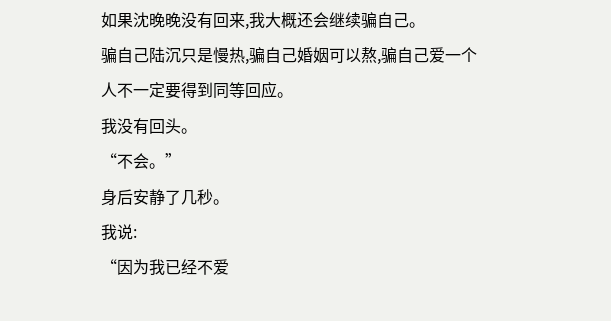如果沈晚晚没有回来,我大概还会继续骗自己。
骗自己陆沉只是慢热,骗自己婚姻可以熬,骗自己爱一个人不一定要得到同等回应。
我没有回头。
“不会。”
身后安静了几秒。
我说:
“因为我已经不爱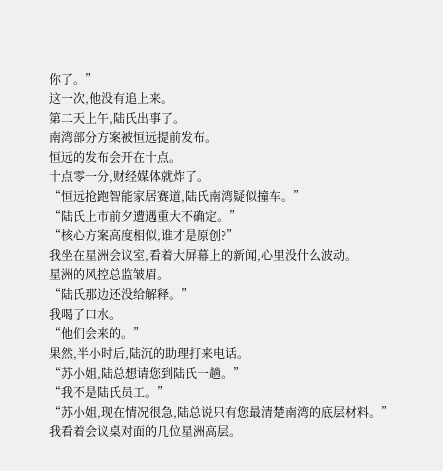你了。”
这一次,他没有追上来。
第二天上午,陆氏出事了。
南湾部分方案被恒远提前发布。
恒远的发布会开在十点。
十点零一分,财经媒体就炸了。
“恒远抢跑智能家居赛道,陆氏南湾疑似撞车。”
“陆氏上市前夕遭遇重大不确定。”
“核心方案高度相似,谁才是原创?”
我坐在星洲会议室,看着大屏幕上的新闻,心里没什么波动。
星洲的风控总监皱眉。
“陆氏那边还没给解释。”
我喝了口水。
“他们会来的。”
果然,半小时后,陆沉的助理打来电话。
“苏小姐,陆总想请您到陆氏一趟。”
“我不是陆氏员工。”
“苏小姐,现在情况很急,陆总说只有您最清楚南湾的底层材料。”
我看着会议桌对面的几位星洲高层。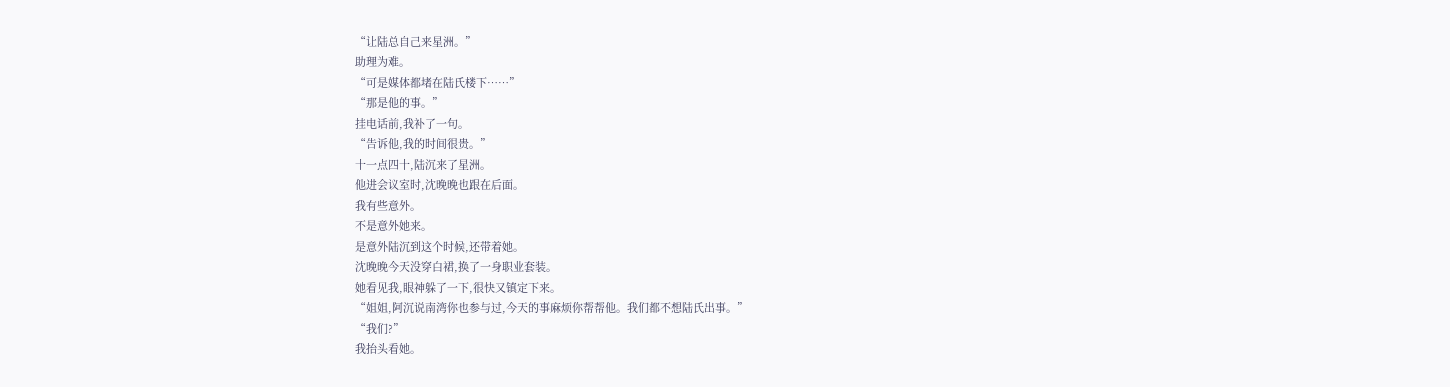“让陆总自己来星洲。”
助理为难。
“可是媒体都堵在陆氏楼下……”
“那是他的事。”
挂电话前,我补了一句。
“告诉他,我的时间很贵。”
十一点四十,陆沉来了星洲。
他进会议室时,沈晚晚也跟在后面。
我有些意外。
不是意外她来。
是意外陆沉到这个时候,还带着她。
沈晚晚今天没穿白裙,换了一身职业套装。
她看见我,眼神躲了一下,很快又镇定下来。
“姐姐,阿沉说南湾你也参与过,今天的事麻烦你帮帮他。我们都不想陆氏出事。”
“我们?”
我抬头看她。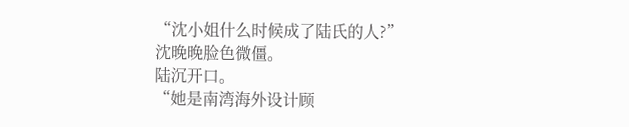“沈小姐什么时候成了陆氏的人?”
沈晚晚脸色微僵。
陆沉开口。
“她是南湾海外设计顾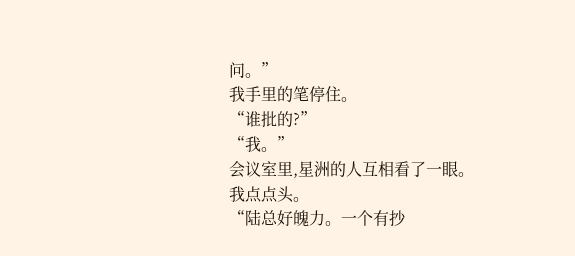问。”
我手里的笔停住。
“谁批的?”
“我。”
会议室里,星洲的人互相看了一眼。
我点点头。
“陆总好魄力。一个有抄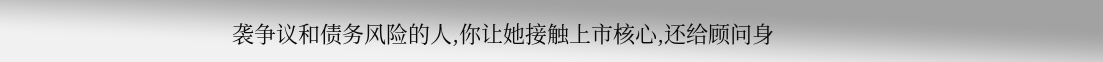袭争议和债务风险的人,你让她接触上市核心,还给顾问身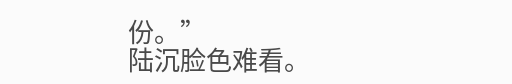份。”
陆沉脸色难看。